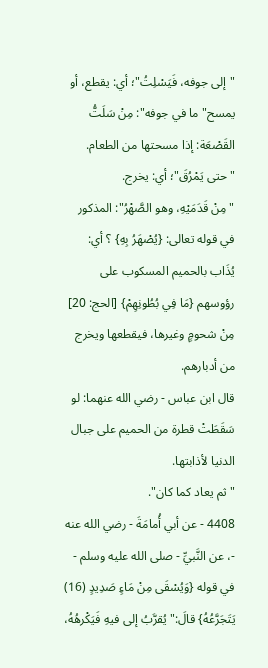"إلى جوفه، فَيَسْلِتُ"؛ أي: يقطع، أو يمسح"ما في جوفه": مِنْ سَلَتُّ القَصْعَة: إذا مسحتها من الطعام.
"حتى يَمْرُقَ"؛ أي: يخرج.
"مِنْ قَدَمَيْهِ، وهو الصَّهْرُ": المذكور في قوله تعالى: {يُصْهَرُ بِهِ} ؟ أي: يُذَاب بالحميم المسكوب على رؤوسهم {مَا فِي بُطُونِهِمْ} [الحج: 20] مِنْ شحومٍ وغيرها، فيقطعها ويخرج من أدبارهم.
قال ابن عباس - رضي الله عنهما: لو سَقَطَتْ قطرة من الحميم على جبال الدنيا لأذابتها.
"ثم يعاد كما كان".
4408 - عن أبي أُمامَةَ - رضي الله عنه -، عن النَّبيِّ - صلى الله عليه وسلم - في قوله {وَيُسْقَى مِنْ مَاءٍ صَدِيدٍ (16) يَتَجَرَّعُهُ} قالَ:"يُقرَّبُ إلى فيهِ فَيَكْرهُهُ،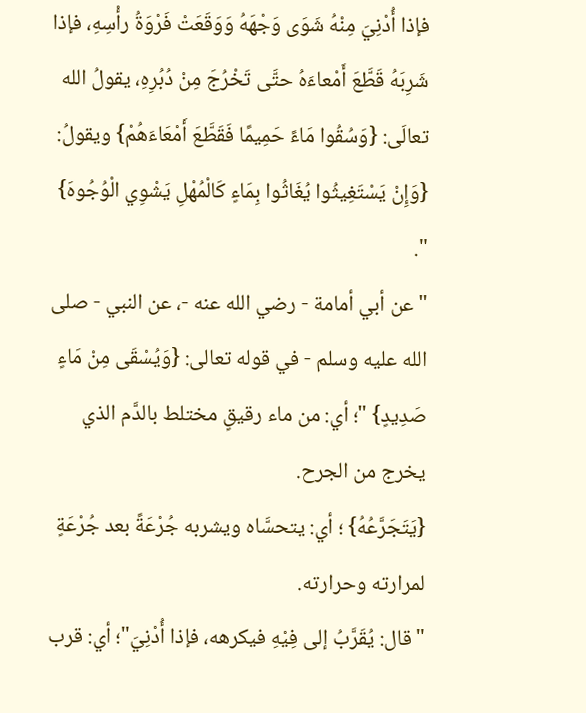فإذا أُدْنِيَ مِنْهُ شَوَى وَجْهَهُ وَوَقَعَتْ فَرْوَةُ رأْسِهِ، فإذا شَرِبَهُ قَطَّعَ أَمْعاءَهُ حتَّى تَخْرُجَ مِنْ دُبُرِهِ، يقولُ الله تعالَى: {وَسُقُوا مَاءً حَمِيمًا فَقَطَّعَ أَمْعَاءَهُمْ} ويقولُ: {وَإِنْ يَسْتَغِيثُوا يُغَاثُوا بِمَاءٍ كَالْمُهْلِ يَشْوِي الْوُجُوهَ} ".
"عن أبي أمامة - رضي الله عنه -، عن النبي - صلى الله عليه وسلم - في قوله تعالى: {وَيُسْقَى مِنْ مَاءٍ صَدِيدٍ} "؛ أي: من ماء رقيقٍ مختلط بالدَّم الذي يخرج من الجرح.
{يَتَجَرَّعُهُ} ؛ أي: يتحسَّاه ويشربه جُرْعَةً بعد جُرْعَةٍ لمرارته وحرارته.
"قال: يُقَرَّبُ إلى فِيْهِ فيكرهه، فإذا أُدْنِيَ"؛ أي: قرب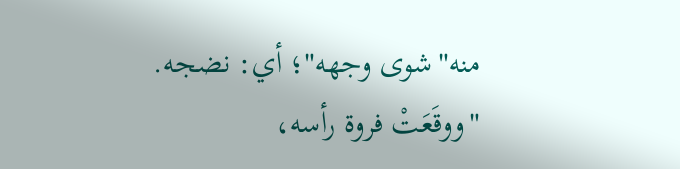منه"شوى وجهه"؛ أي: نضجه.
"ووقَعَتْ فروة رأسه،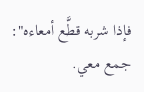فإذا شربه قطَّع أمعاءه": جمع معي.